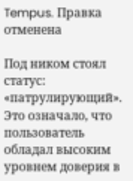Tempus. Правка отменена

Под ником стоял статус: «патрулирующий». Это означало, что пользователь обладал высоким уровнем доверия в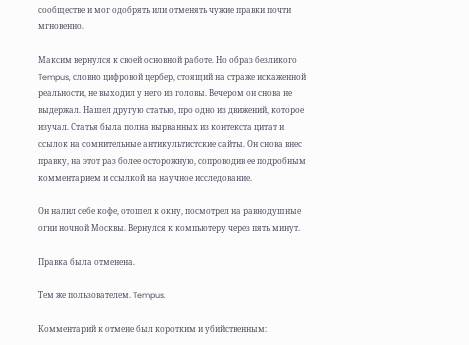сообществе и мог одобрять или отменять чужие правки почти мгновенно.

Максим вернулся к своей основной работе. Но образ безликого Tempus, словно цифровой цербер, стоящий на страже искаженной реальности, не выходил у него из головы. Вечером он снова не выдержал. Нашел другую статью, про одно из движений, которое изучал. Статья была полна вырванных из контекста цитат и ссылок на сомнительные антикультистские сайты. Он снова внес правку, на этот раз более осторожную, сопроводив ее подробным комментарием и ссылкой на научное исследование.

Он налил себе кофе, отошел к окну, посмотрел на равнодушные огни ночной Москвы. Вернулся к компьютеру через пять минут.

Правка была отменена.

Тем же пользователем. Tempus.

Комментарий к отмене был коротким и убийственным: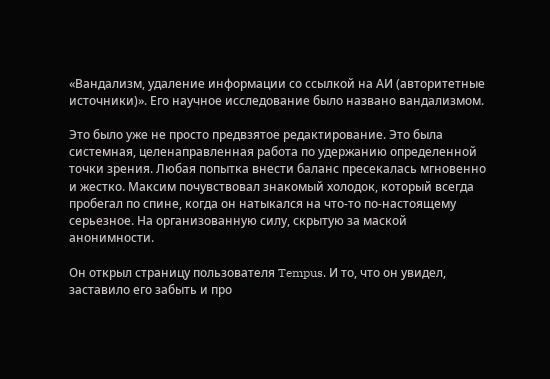«Вандализм, удаление информации со ссылкой на АИ (авторитетные источники)». Его научное исследование было названо вандализмом.

Это было уже не просто предвзятое редактирование. Это была системная, целенаправленная работа по удержанию определенной точки зрения. Любая попытка внести баланс пресекалась мгновенно и жестко. Максим почувствовал знакомый холодок, который всегда пробегал по спине, когда он натыкался на что-то по-настоящему серьезное. На организованную силу, скрытую за маской анонимности.

Он открыл страницу пользователя Tempus. И то, что он увидел, заставило его забыть и про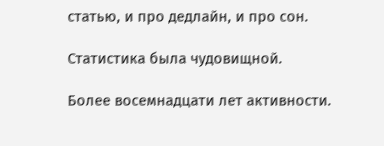статью, и про дедлайн, и про сон.

Статистика была чудовищной.

Более восемнадцати лет активности.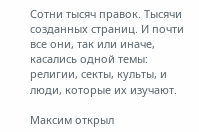Сотни тысяч правок. Тысячи созданных страниц. И почти все они, так или иначе, касались одной темы: религии, секты, культы, и люди, которые их изучают.

Максим открыл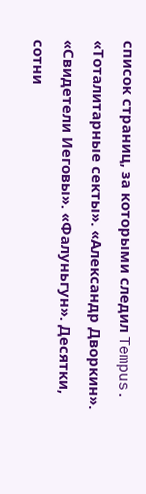список страниц, за которыми следил Tempus. «Тоталитарные секты». «Александр Дворкин». «Свидетели Иеговы». «Фалуньгун». Десятки, сотни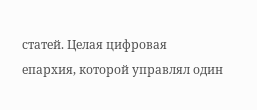статей. Целая цифровая епархия, которой управлял один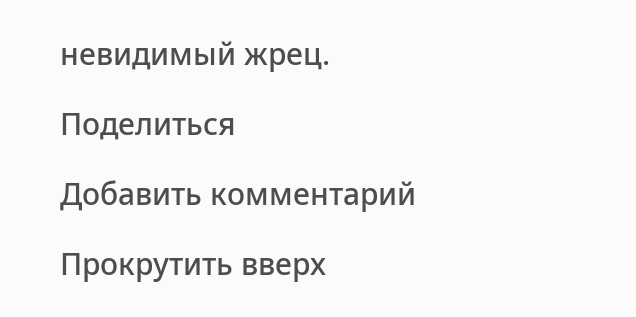невидимый жрец.

Поделиться

Добавить комментарий

Прокрутить вверх